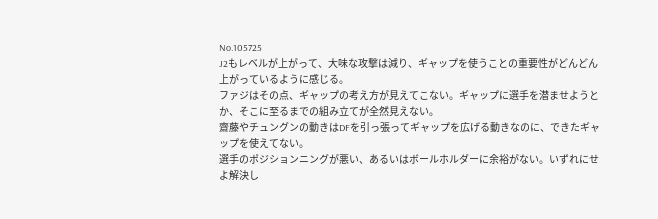No.105725
J2もレベルが上がって、大味な攻撃は減り、ギャップを使うことの重要性がどんどん上がっているように感じる。
ファジはその点、ギャップの考え方が見えてこない。ギャップに選手を潜ませようとか、そこに至るまでの組み立てが全然見えない。
齋藤やチュングンの動きはDFを引っ張ってギャップを広げる動きなのに、できたギャップを使えてない。
選手のポジションニングが悪い、あるいはボールホルダーに余裕がない。いずれにせよ解決し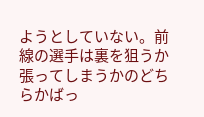ようとしていない。前線の選手は裏を狙うか張ってしまうかのどちらかばっ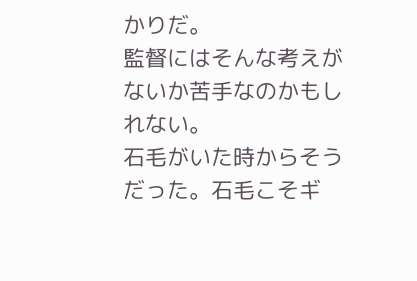かりだ。
監督にはそんな考えがないか苦手なのかもしれない。
石毛がいた時からそうだった。石毛こそギ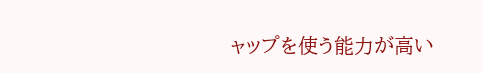ャップを使う能力が高い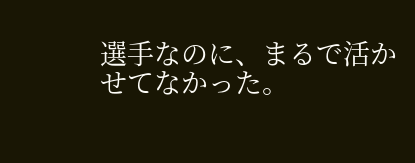選手なのに、まるで活かせてなかった。